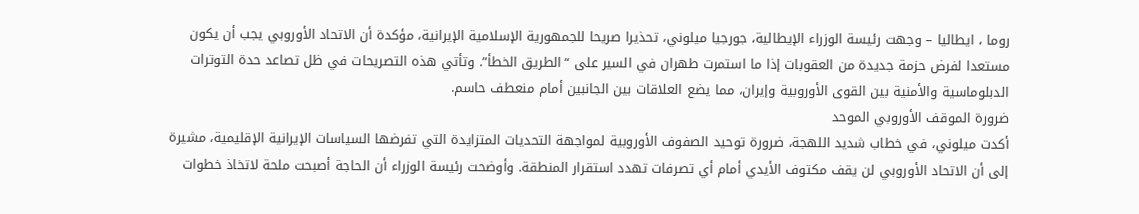روما ، ايطاليا – وجهت رئيسة الوزراء الإيطالية، جورجيا ميلوني، تحذيرا صريحا للجمهورية الإسلامية الإيرانية، مؤكدة أن الاتحاد الأوروبي يجب أن يكون مستعدا لفرض حزمة جديدة من العقوبات إذا ما استمرت طهران في السير على “الطريق الخطأ”. وتأتي هذه التصريحات في ظل تصاعد حدة التوترات الدبلوماسية والأمنية بين القوى الأوروبية وإيران، مما يضع العلاقات بين الجانبين أمام منعطف حاسم.
ضرورة الموقف الأوروبي الموحد
أكدت ميلوني، في خطاب شديد اللهجة، ضرورة توحيد الصفوف الأوروبية لمواجهة التحديات المتزايدة التي تفرضها السياسات الإيرانية الإقليمية، مشيرة إلى أن الاتحاد الأوروبي لن يقف مكتوف الأيدي أمام أي تصرفات تهدد استقرار المنطقة. وأوضحت رئيسة الوزراء أن الحاجة أصبحت ملحة لاتخاذ خطوات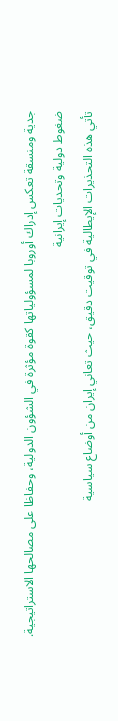جدية ومنسقة تعكس إدراك أوروبا لمسؤولياتها كقوة مؤثرة في الشؤون الدولية، وحفاظا على مصالحها الاستراتيجية.
ضغوط دولية وتحديات إيرانية
تأتي هذه التحذيرات الإيطالية في توقيت دقيق، حيث تعاني إيران من أوضاع سياسية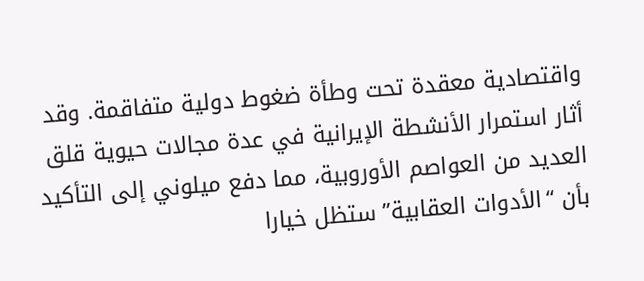واقتصادية معقدة تحت وطأة ضغوط دولية متفاقمة. وقد أثار استمرار الأنشطة الإيرانية في عدة مجالات حيوية قلق العديد من العواصم الأوروبية، مما دفع ميلوني إلى التأكيد بأن “الأدوات العقابية” ستظل خيارا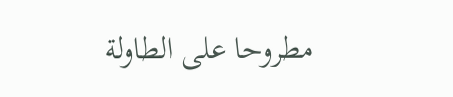مطروحا على الطاولة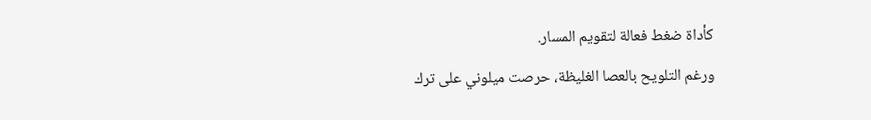كأداة ضغط فعالة لتقويم المسار.
ورغم التلويح بالعصا الغليظة، حرصت ميلوني على ترك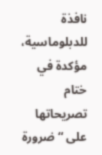نافذة للدبلوماسية، مؤكدة في ختام تصريحاتها على “ضرورة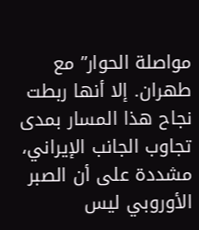مواصلة الحوار” مع طهران. إلا أنها ربطت نجاح هذا المسار بمدى تجاوب الجانب الإيراني، مشددة على أن الصبر الأوروبي ليس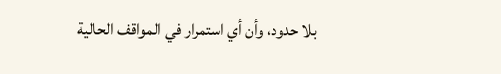بلا حدود، وأن أي استمرار في المواقف الحالية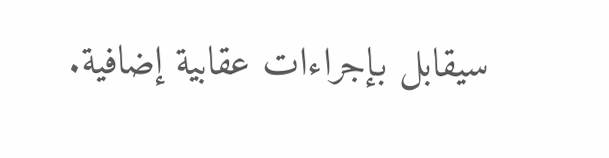سيقابل بإجراءات عقابية إضافية.